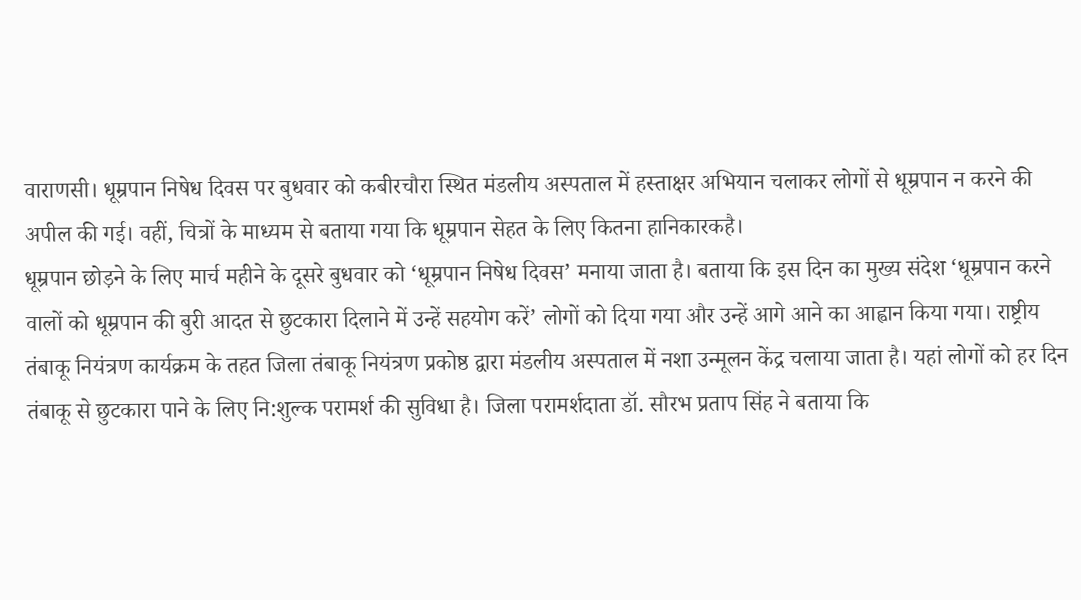वाराणसी। धूम्रपान निषेध दिवस पर बुधवार को कबीरचौरा स्थित मंडलीय अस्पताल में हस्ताक्षर अभियान चलाकर लोगों से धूम्रपान न करने की अपील की गई। वहीं, चित्रों के माध्यम से बताया गया कि धूम्रपान सेहत के लिए कितना हानिकारकहै।
धूम्रपान छोड़ने के लिए मार्च महीने के दूसरे बुधवार को ‘धूम्रपान निषेध दिवस’ मनाया जाता है। बताया कि इस दिन का मुख्य संदेश ‘धूम्रपान करने वालों को धूम्रपान की बुरी आदत से छुटकारा दिलाने में उन्हें सहयोग करें’ लोगों को दिया गया और उन्हें आगे आने का आह्वान किया गया। राष्ट्रीय तंबाकू नियंत्रण कार्यक्रम के तहत जिला तंबाकू नियंत्रण प्रकोष्ठ द्वारा मंडलीय अस्पताल में नशा उन्मूलन केंद्र चलाया जाता है। यहां लोगों को हर दिन तंबाकू से छुटकारा पाने के लिए नि:शुल्क परामर्श की सुविधा है। जिला परामर्शदाता डॉ. सौरभ प्रताप सिंह ने बताया कि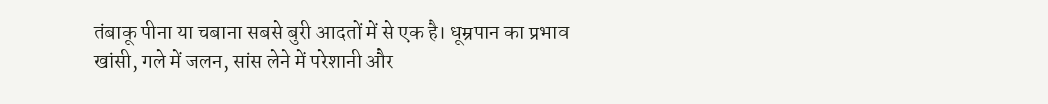तंबाकू पीना या चबाना सबसे बुरी आदतों में से एक है। धूम्रपान का प्रभाव खांसी, गले में जलन, सांस लेने में परेशानी और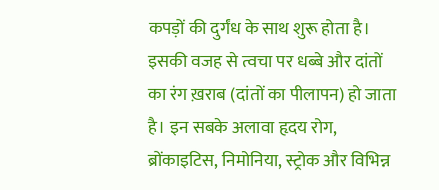कपड़ों की दुर्गंध के साथ शुरू होता है। इसकी वजह से त्वचा पर धब्बे और दांतों का रंग ख़राब (दांतों का पीलापन) हो जाता है। इन सबके अलावा हृदय रोग, ब्रोंकाइटिस, निमोनिया, स्ट्रोक और विभिन्न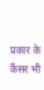प्रकार के कैंसर भी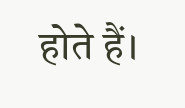होते हैं।